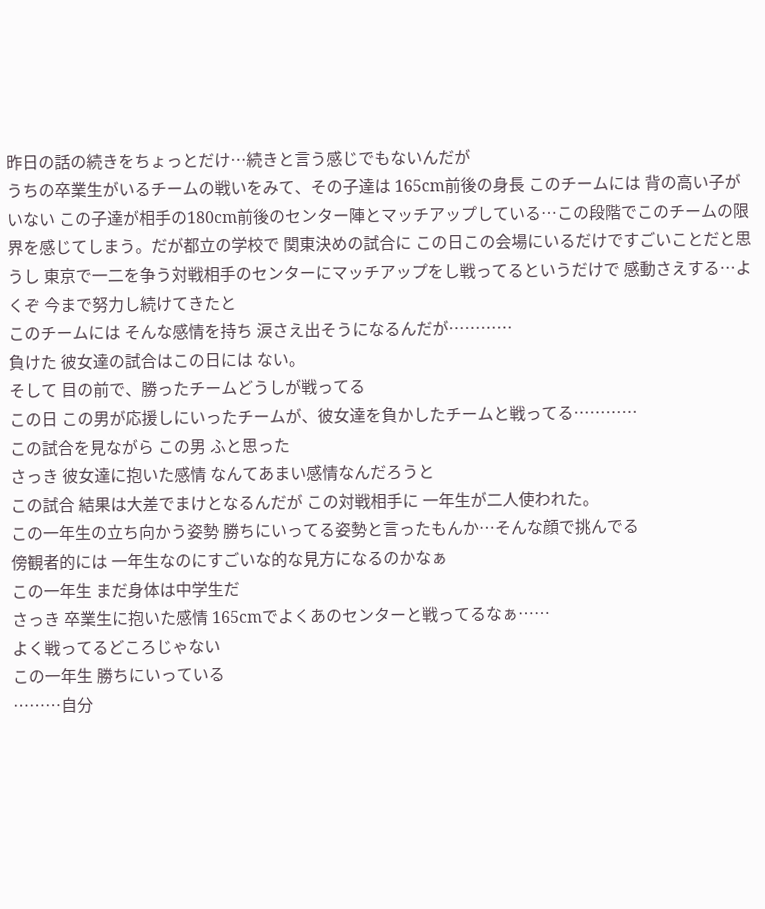昨日の話の続きをちょっとだけ…続きと言う感じでもないんだが
うちの卒業生がいるチームの戦いをみて、その子達は 165cm前後の身長 このチームには 背の高い子がいない この子達が相手の180cm前後のセンター陣とマッチアップしている…この段階でこのチームの限界を感じてしまう。だが都立の学校で 関東決めの試合に この日この会場にいるだけですごいことだと思うし 東京で一二を争う対戦相手のセンターにマッチアップをし戦ってるというだけで 感動さえする…よくぞ 今まで努力し続けてきたと
このチームには そんな感情を持ち 涙さえ出そうになるんだが…………
負けた 彼女達の試合はこの日には ない。
そして 目の前で、勝ったチームどうしが戦ってる
この日 この男が応援しにいったチームが、彼女達を負かしたチームと戦ってる…………
この試合を見ながら この男 ふと思った
さっき 彼女達に抱いた感情 なんてあまい感情なんだろうと
この試合 結果は大差でまけとなるんだが この対戦相手に 一年生が二人使われた。
この一年生の立ち向かう姿勢 勝ちにいってる姿勢と言ったもんか…そんな顔で挑んでる
傍観者的には 一年生なのにすごいな的な見方になるのかなぁ
この一年生 まだ身体は中学生だ
さっき 卒業生に抱いた感情 165cmでよくあのセンターと戦ってるなぁ……
よく戦ってるどころじゃない
この一年生 勝ちにいっている
………自分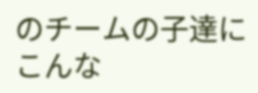のチームの子達にこんな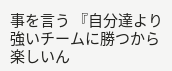事を言う 『自分達より強いチームに勝つから楽しいん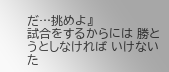だ…挑めよ』
試合をするからには 勝とうとしなければ いけない た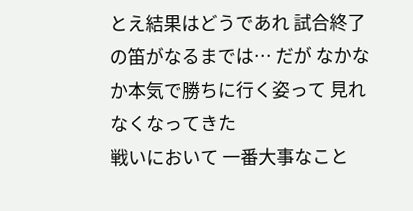とえ結果はどうであれ 試合終了の笛がなるまでは… だが なかなか本気で勝ちに行く姿って 見れなくなってきた
戦いにおいて 一番大事なこと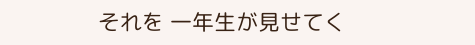それを 一年生が見せてく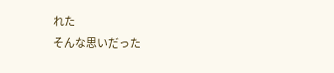れた
そんな思いだった